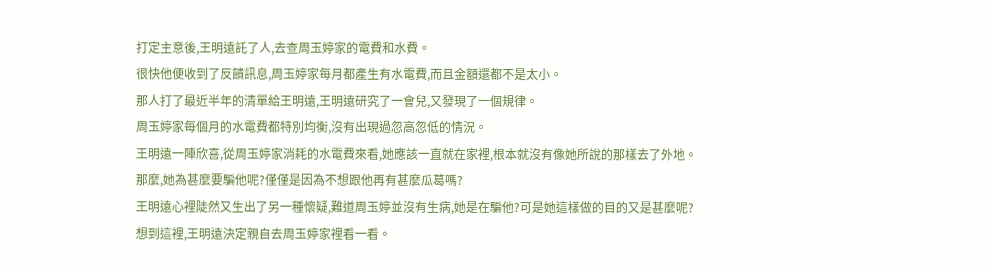打定主意後,王明遠託了人,去查周玉婷家的電費和水費。
很快他便收到了反饋訊息,周玉婷家每月都產生有水電費,而且金額還都不是太小。
那人打了最近半年的清單給王明遠,王明遠研究了一會兒,又發現了一個規律。
周玉婷家每個月的水電費都特別均衡,沒有出現過忽高忽低的情況。
王明遠一陣欣喜,從周玉婷家消耗的水電費來看,她應該一直就在家裡,根本就沒有像她所說的那樣去了外地。
那麼,她為甚麼要騙他呢?僅僅是因為不想跟他再有甚麼瓜葛嗎?
王明遠心裡陡然又生出了另一種懷疑,難道周玉婷並沒有生病,她是在騙他?可是她這樣做的目的又是甚麼呢?
想到這裡,王明遠決定親自去周玉婷家裡看一看。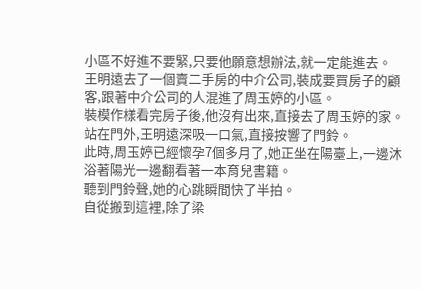小區不好進不要緊,只要他願意想辦法,就一定能進去。
王明遠去了一個賣二手房的中介公司,裝成要買房子的顧客,跟著中介公司的人混進了周玉婷的小區。
裝模作樣看完房子後,他沒有出來,直接去了周玉婷的家。
站在門外,王明遠深吸一口氣,直接按響了門鈴。
此時,周玉婷已經懷孕7個多月了,她正坐在陽臺上,一邊沐浴著陽光一邊翻看著一本育兒書籍。
聽到門鈴聲,她的心跳瞬間快了半拍。
自從搬到這裡,除了梁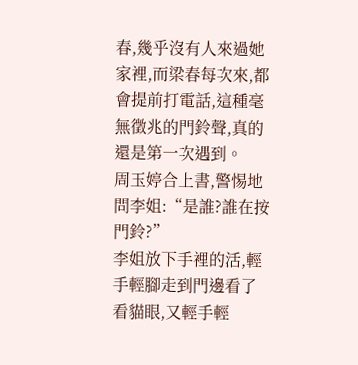春,幾乎沒有人來過她家裡,而梁春每次來,都會提前打電話,這種毫無徵兆的門鈴聲,真的還是第一次遇到。
周玉婷合上書,警惕地問李姐:“是誰?誰在按門鈴?”
李姐放下手裡的活,輕手輕腳走到門邊看了看貓眼,又輕手輕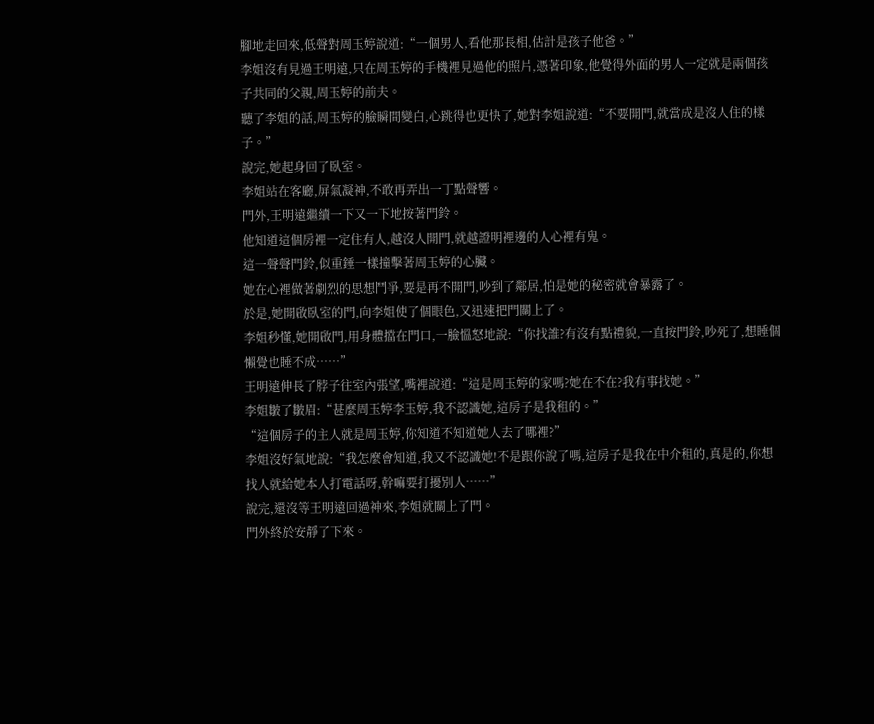腳地走回來,低聲對周玉婷說道:“一個男人,看他那長相,估計是孩子他爸。”
李姐沒有見過王明遠,只在周玉婷的手機裡見過他的照片,憑著印象,他覺得外面的男人一定就是兩個孩子共同的父親,周玉婷的前夫。
聽了李姐的話,周玉婷的臉瞬間變白,心跳得也更快了,她對李姐說道:“不要開門,就當成是沒人住的樣子。”
說完,她起身回了臥室。
李姐站在客廳,屏氣凝神,不敢再弄出一丁點聲響。
門外,王明遠繼續一下又一下地按著門鈴。
他知道這個房裡一定住有人,越沒人開門,就越證明裡邊的人心裡有鬼。
這一聲聲門鈴,似重錘一樣撞擊著周玉婷的心臟。
她在心裡做著劇烈的思想鬥爭,要是再不開門,吵到了鄰居,怕是她的秘密就會暴露了。
於是,她開啟臥室的門,向李姐使了個眼色,又迅速把門關上了。
李姐秒懂,她開啟門,用身體擋在門口,一臉慍怒地說:“你找誰?有沒有點禮貌,一直按門鈴,吵死了,想睡個懶覺也睡不成……”
王明遠伸長了脖子往室內張望,嘴裡說道:“這是周玉婷的家嗎?她在不在?我有事找她。”
李姐皺了皺眉:“甚麼周玉婷李玉婷,我不認識她,這房子是我租的。”
“這個房子的主人就是周玉婷,你知道不知道她人去了哪裡?”
李姐沒好氣地說:“我怎麼會知道,我又不認識她!不是跟你說了嗎,這房子是我在中介租的,真是的,你想找人就給她本人打電話呀,幹嘛要打擾別人……”
說完,還沒等王明遠回過神來,李姐就關上了門。
門外終於安靜了下來。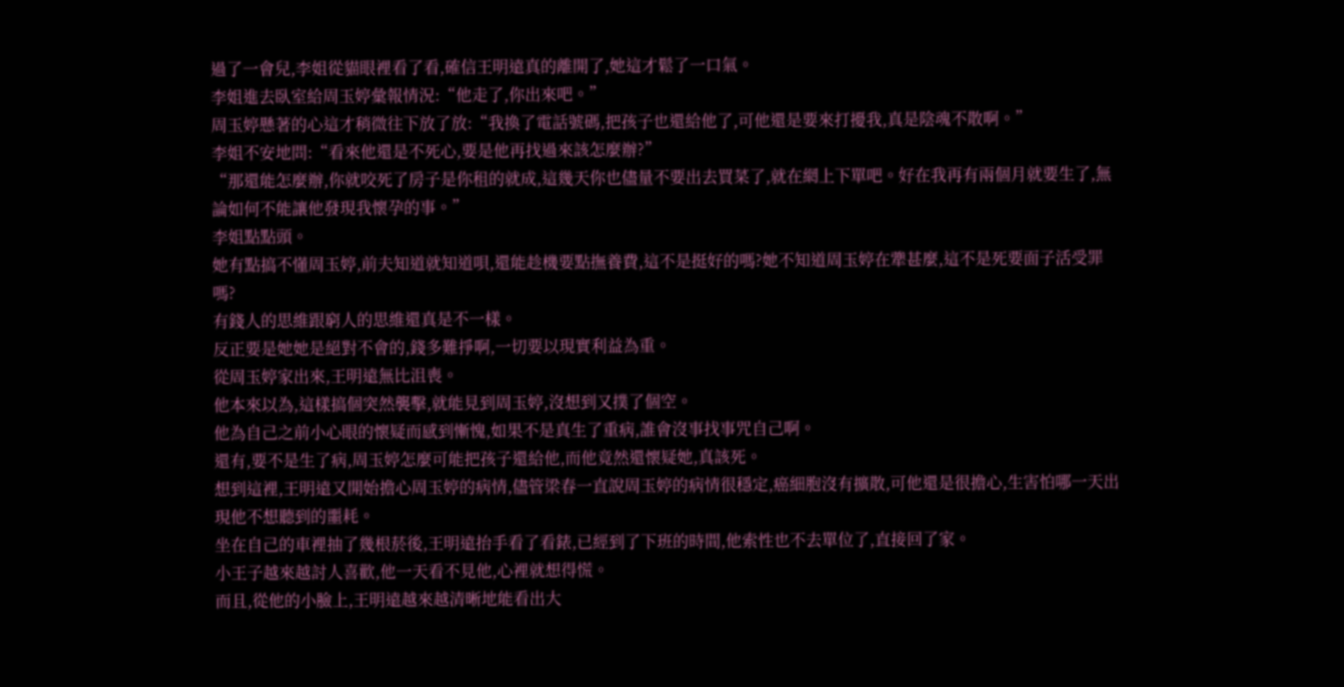過了一會兒,李姐從貓眼裡看了看,確信王明遠真的離開了,她這才鬆了一口氣。
李姐進去臥室給周玉婷彙報情況:“他走了,你出來吧。”
周玉婷懸著的心這才稍微往下放了放:“我換了電話號碼,把孩子也還給他了,可他還是要來打擾我,真是陰魂不散啊。”
李姐不安地問:“看來他還是不死心,要是他再找過來該怎麼辦?”
“那還能怎麼辦,你就咬死了房子是你租的就成,這幾天你也儘量不要出去買菜了,就在網上下單吧。好在我再有兩個月就要生了,無論如何不能讓他發現我懷孕的事。”
李姐點點頭。
她有點搞不懂周玉婷,前夫知道就知道唄,還能趁機要點撫養費,這不是挺好的嗎?她不知道周玉婷在犟甚麼,這不是死要面子活受罪嗎?
有錢人的思維跟窮人的思維還真是不一樣。
反正要是她她是絕對不會的,錢多難掙啊,一切要以現實利益為重。
從周玉婷家出來,王明遠無比沮喪。
他本來以為,這樣搞個突然襲擊,就能見到周玉婷,沒想到又撲了個空。
他為自己之前小心眼的懷疑而感到慚愧,如果不是真生了重病,誰會沒事找事咒自己啊。
還有,要不是生了病,周玉婷怎麼可能把孩子還給他,而他竟然還懷疑她,真該死。
想到這裡,王明遠又開始擔心周玉婷的病情,儘管梁春一直說周玉婷的病情很穩定,癌細胞沒有擴散,可他還是很擔心,生害怕哪一天出現他不想聽到的噩耗。
坐在自己的車裡抽了幾根菸後,王明遠抬手看了看錶,已經到了下班的時間,他索性也不去單位了,直接回了家。
小王子越來越討人喜歡,他一天看不見他,心裡就想得慌。
而且,從他的小臉上,王明遠越來越清晰地能看出大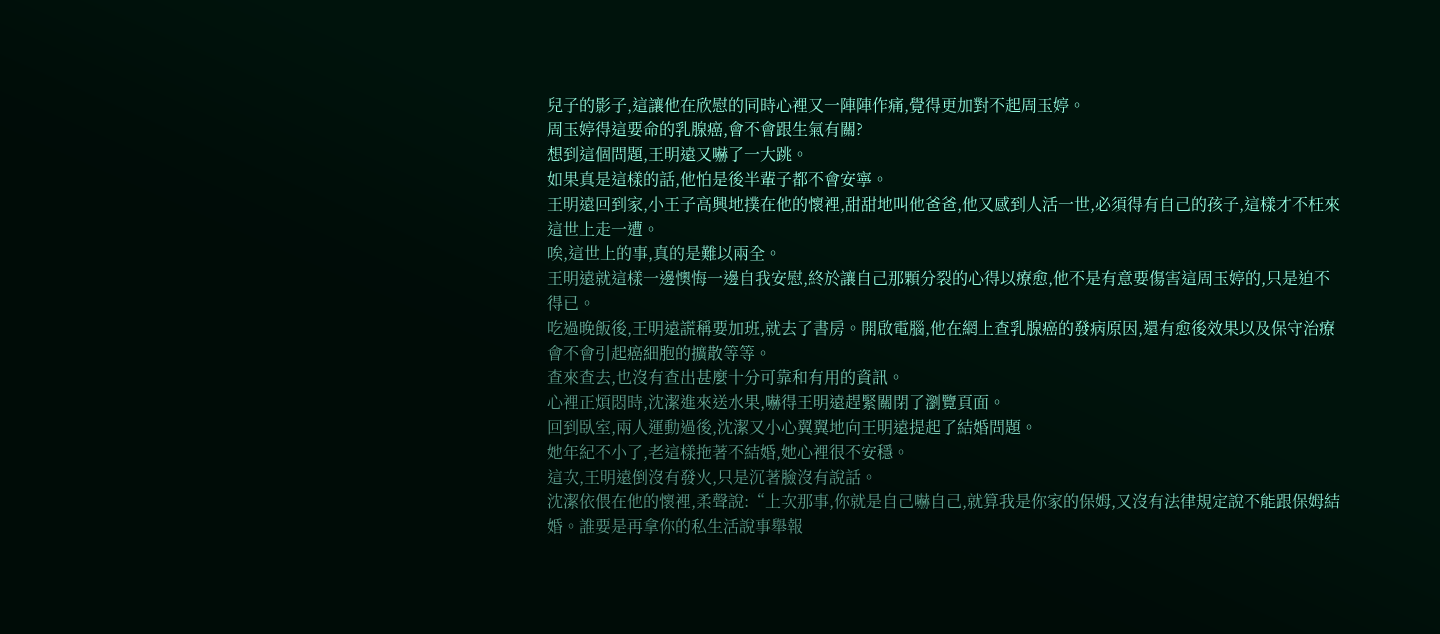兒子的影子,這讓他在欣慰的同時心裡又一陣陣作痛,覺得更加對不起周玉婷。
周玉婷得這要命的乳腺癌,會不會跟生氣有關?
想到這個問題,王明遠又嚇了一大跳。
如果真是這樣的話,他怕是後半輩子都不會安寧。
王明遠回到家,小王子高興地撲在他的懷裡,甜甜地叫他爸爸,他又感到人活一世,必須得有自己的孩子,這樣才不枉來這世上走一遭。
唉,這世上的事,真的是難以兩全。
王明遠就這樣一邊懊悔一邊自我安慰,終於讓自己那顆分裂的心得以療愈,他不是有意要傷害這周玉婷的,只是迫不得已。
吃過晚飯後,王明遠謊稱要加班,就去了書房。開啟電腦,他在網上查乳腺癌的發病原因,還有愈後效果以及保守治療會不會引起癌細胞的擴散等等。
查來查去,也沒有查出甚麼十分可靠和有用的資訊。
心裡正煩悶時,沈潔進來送水果,嚇得王明遠趕緊關閉了瀏覽頁面。
回到臥室,兩人運動過後,沈潔又小心翼翼地向王明遠提起了結婚問題。
她年紀不小了,老這樣拖著不結婚,她心裡很不安穩。
這次,王明遠倒沒有發火,只是沉著臉沒有說話。
沈潔依偎在他的懷裡,柔聲說:“上次那事,你就是自己嚇自己,就算我是你家的保姆,又沒有法律規定說不能跟保姆結婚。誰要是再拿你的私生活說事舉報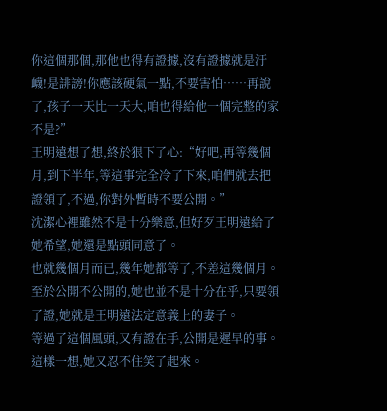你這個那個,那他也得有證據,沒有證據就是汙衊!是誹謗!你應該硬氣一點,不要害怕……再說了,孩子一天比一天大,咱也得給他一個完整的家不是?”
王明遠想了想,終於狠下了心:“好吧,再等幾個月,到下半年,等這事完全冷了下來,咱們就去把證領了,不過,你對外暫時不要公開。”
沈潔心裡雖然不是十分樂意,但好歹王明遠給了她希望,她還是點頭同意了。
也就幾個月而已,幾年她都等了,不差這幾個月。
至於公開不公開的,她也並不是十分在乎,只要領了證,她就是王明遠法定意義上的妻子。
等過了這個風頭,又有證在手,公開是遲早的事。
這樣一想,她又忍不住笑了起來。